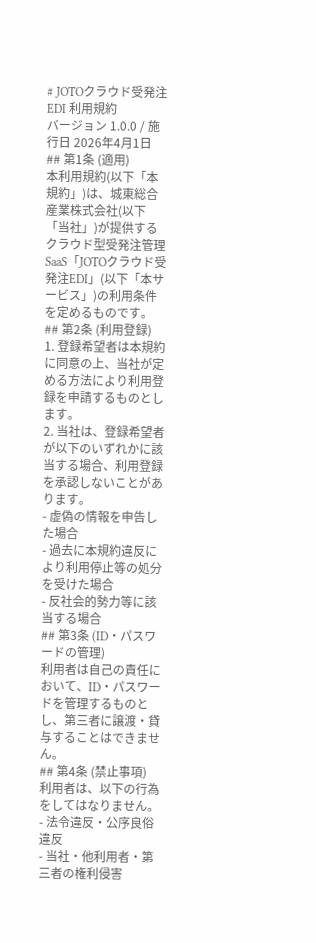# JOTOクラウド受発注EDI 利用規約
バージョン 1.0.0 / 施行日 2026年4月1日
## 第1条 (適用)
本利用規約(以下「本規約」)は、城東総合産業株式会社(以下「当社」)が提供するクラウド型受発注管理SaaS「JOTOクラウド受発注EDI」(以下「本サービス」)の利用条件を定めるものです。
## 第2条 (利用登録)
1. 登録希望者は本規約に同意の上、当社が定める方法により利用登録を申請するものとします。
2. 当社は、登録希望者が以下のいずれかに該当する場合、利用登録を承認しないことがあります。
- 虚偽の情報を申告した場合
- 過去に本規約違反により利用停止等の処分を受けた場合
- 反社会的勢力等に該当する場合
## 第3条 (ID・パスワードの管理)
利用者は自己の責任において、ID・パスワードを管理するものとし、第三者に譲渡・貸与することはできません。
## 第4条 (禁止事項)
利用者は、以下の行為をしてはなりません。
- 法令違反・公序良俗違反
- 当社・他利用者・第三者の権利侵害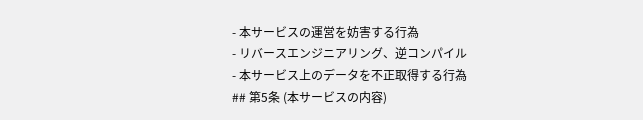- 本サービスの運営を妨害する行為
- リバースエンジニアリング、逆コンパイル
- 本サービス上のデータを不正取得する行為
## 第5条 (本サービスの内容)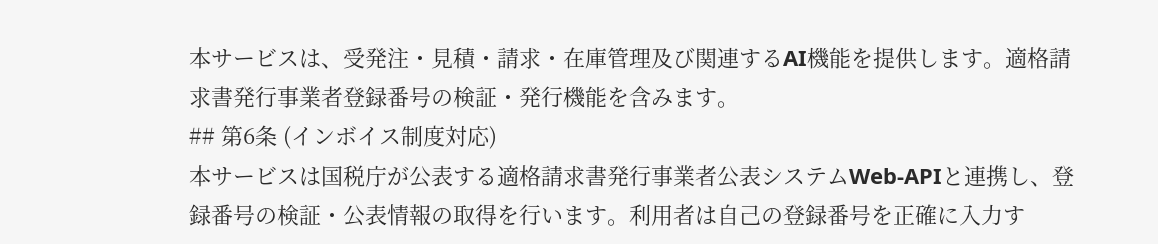本サービスは、受発注・見積・請求・在庫管理及び関連するAI機能を提供します。適格請求書発行事業者登録番号の検証・発行機能を含みます。
## 第6条 (インボイス制度対応)
本サービスは国税庁が公表する適格請求書発行事業者公表システムWeb-APIと連携し、登録番号の検証・公表情報の取得を行います。利用者は自己の登録番号を正確に入力す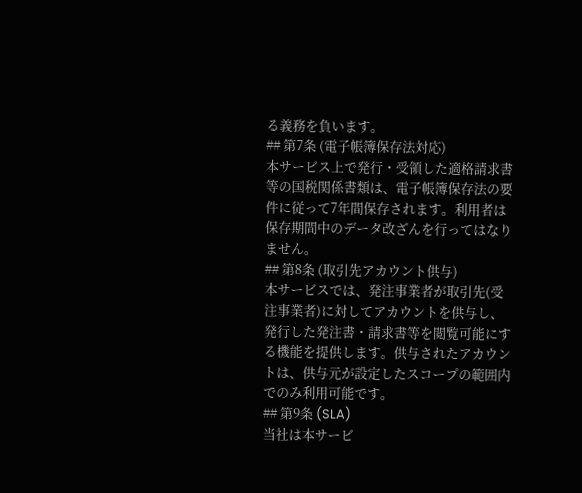る義務を負います。
## 第7条 (電子帳簿保存法対応)
本サービス上で発行・受領した適格請求書等の国税関係書類は、電子帳簿保存法の要件に従って7年間保存されます。利用者は保存期間中のデータ改ざんを行ってはなりません。
## 第8条 (取引先アカウント供与)
本サービスでは、発注事業者が取引先(受注事業者)に対してアカウントを供与し、発行した発注書・請求書等を閲覧可能にする機能を提供します。供与されたアカウントは、供与元が設定したスコープの範囲内でのみ利用可能です。
## 第9条 (SLA)
当社は本サービ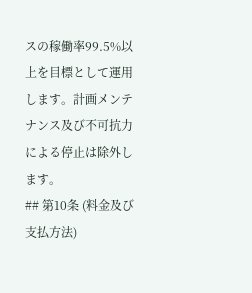スの稼働率99.5%以上を目標として運用します。計画メンテナンス及び不可抗力による停止は除外します。
## 第10条 (料金及び支払方法)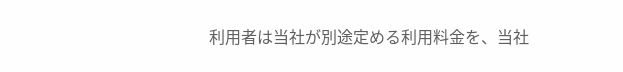利用者は当社が別途定める利用料金を、当社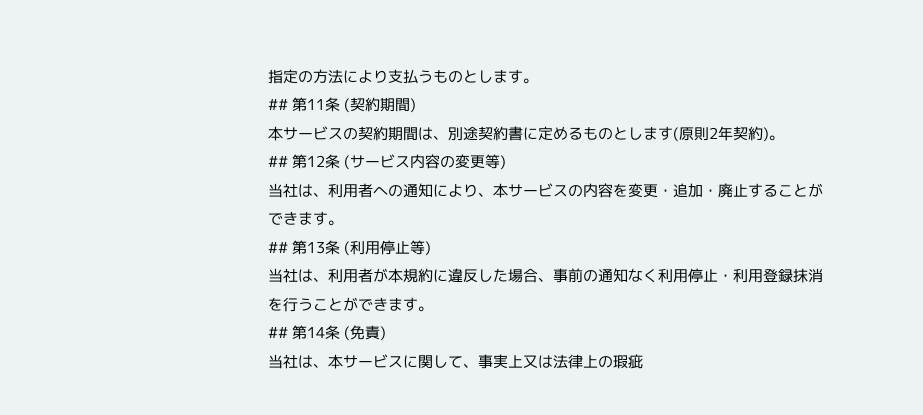指定の方法により支払うものとします。
## 第11条 (契約期間)
本サービスの契約期間は、別途契約書に定めるものとします(原則2年契約)。
## 第12条 (サービス内容の変更等)
当社は、利用者への通知により、本サービスの内容を変更・追加・廃止することができます。
## 第13条 (利用停止等)
当社は、利用者が本規約に違反した場合、事前の通知なく利用停止・利用登録抹消を行うことができます。
## 第14条 (免責)
当社は、本サービスに関して、事実上又は法律上の瑕疵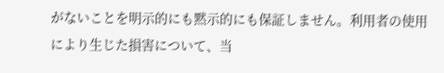がないことを明示的にも黙示的にも保証しません。利用者の使用により生じた損害について、当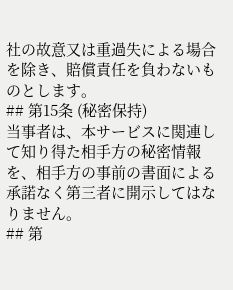社の故意又は重過失による場合を除き、賠償責任を負わないものとします。
## 第15条 (秘密保持)
当事者は、本サービスに関連して知り得た相手方の秘密情報を、相手方の事前の書面による承諾なく第三者に開示してはなりません。
## 第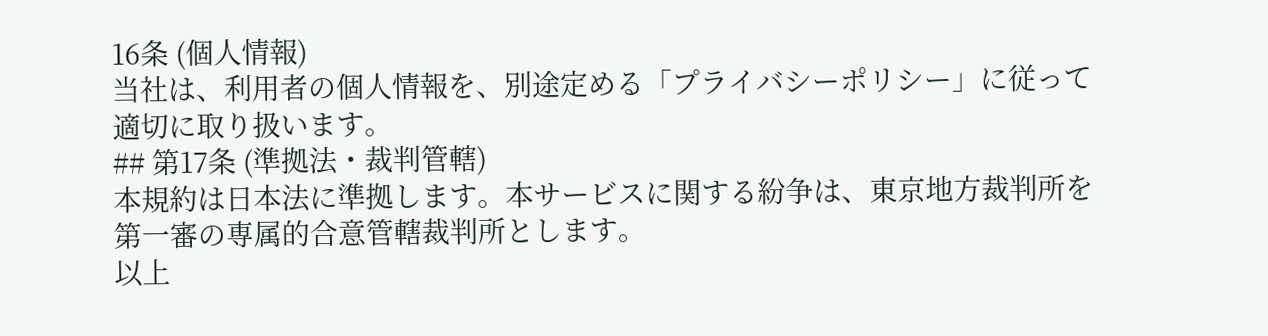16条 (個人情報)
当社は、利用者の個人情報を、別途定める「プライバシーポリシー」に従って適切に取り扱います。
## 第17条 (準拠法・裁判管轄)
本規約は日本法に準拠します。本サービスに関する紛争は、東京地方裁判所を第一審の専属的合意管轄裁判所とします。
以上